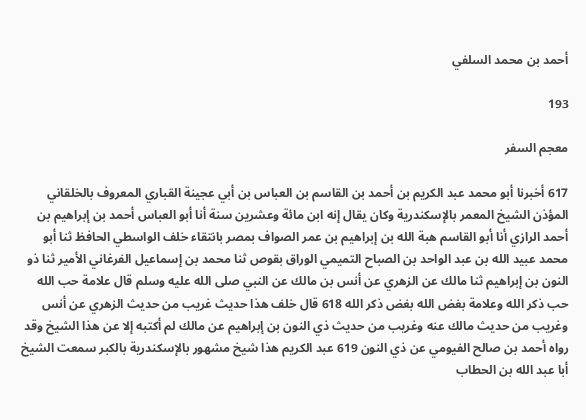أحمد بن محمد السلفي

193

معجم السفر

617 أخبرنا أبو محمد عبد الكريم بن أحمد بن القاسم بن العباس بن أبي عجينة القباري المعروف بالخلقاني المؤذن الشيخ المعمر بالإسكندرية وكان يقال إنه ابن مائة وعشرين سنة أنا أبو العباس أحمد بن إبراهيم بن أحمد الرازي أنا أبو القاسم هبة الله بن إبراهيم بن عمر الصواف بمصر بانتقاء خلف الواسطي الحافظ ثنا أبو محمد عبيد الله بن عبد الواحد بن الصباح التميمي الوراق بقوص ثنا محمد بن إسماعيل الفرغاني الأمير ثنا ذو النون بن إبراهيم ثنا مالك عن الزهري عن أنس بن مالك عن النبي صلى الله عليه وسلم قال علامة حب الله حب ذكر الله وعلامة بغض الله بغض ذكر الله 618 قال خلف هذا حديث غريب من حديث الزهري عن أنس وغريب من حديث مالك عنه وغريب من حديث ذي النون بن إبراهيم عن مالك لم أكتبه إلا عن هذا الشيخ وقد رواه أحمد بن صالح الفيومي عن ذي النون 619 عبد الكريم هذا شيخ مشهور بالإسكندرية بالكبر سمعت الشيخ أبا عبد الله بن الحطاب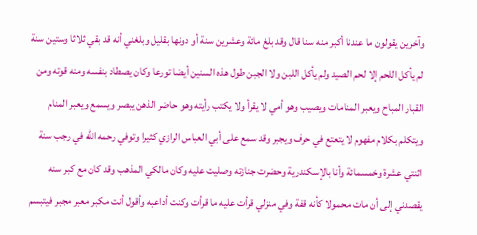وآخرين يقولون ما عندنا أكبر منه سنا قال وقد بلغ مائة وعشرين سنة أو دونها بقليل وبلغني أنه قد بقي ثلاثا وستين سنة لم يأكل اللحم إلا لحم الصيد ولم يأكل اللبن ولا الجبن طول هذه السنين أيضا تورعا وكان يصطاد بنفسه ومنه قوته ومن القبار المباح ويعبر المنامات ويصيب وهو أمي لا يقرأ ولا يكتب رأيته وهو حاضر الذهن يبصر ويسمع ويعبر المنام ويتكلم بكلام مفهوم لا يتعتع في حرف ويجبر وقد سمع على أبي العباس الرازي كثيرا وتوفي رحمه الله في رجب سنة اثنتي عشرة وخمسمائة وأنا بالإسكندرية وحضرت جنازته وصليت عليه وكان مالكي المذهب وقد كان مع كبر سنه يقصدني إلى أن مات محمولا كأنه قفة وفي منزلي قرأت عليه ما قرأت وكنت أداعبه وأقول أنت مكبر معبر مجبر فيتبسم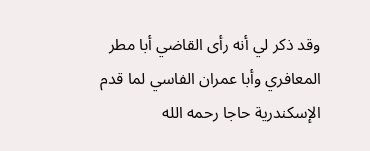وقد ذكر لي أنه رأى القاضي أبا مطر المعافري وأبا عمران الفاسي لما قدم الإسكندرية حاجا رحمه الله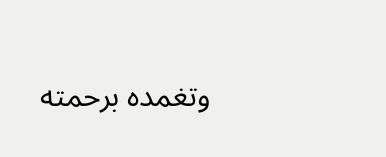وتغمده برحمته